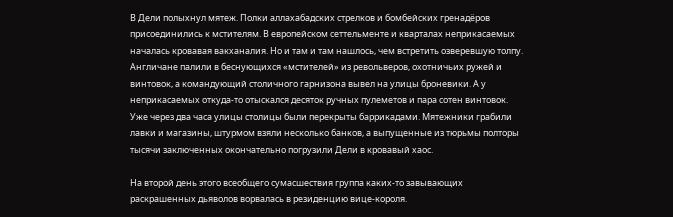В Дели полыхнул мятеж. Полки аллахабадских стрелков и бомбейских гренадёров присоединились к мстителям. В европейском сеттельменте и кварталах неприкасаемых началась кровавая вакханалия. Но и там и там нашлось, чем встретить озверевшую толпу. Англичане палили в беснующихся «мстителей» из револьверов, охотничьих ружей и винтовок, а командующий столичного гарнизона вывел на улицы броневики. А у неприкасаемых откуда-то отыскался десяток ручных пулеметов и пара сотен винтовок. Уже через два часа улицы столицы были перекрыты баррикадами. Мятежники грабили лавки и магазины, штурмом взяли несколько банков, а выпущенные из тюрьмы полторы тысячи заключенных окончательно погрузили Дели в кровавый хаос.

На второй день этого всеобщего сумасшествия группа каких-то завывающих раскрашенных дьяволов ворвалась в резиденцию вице-короля.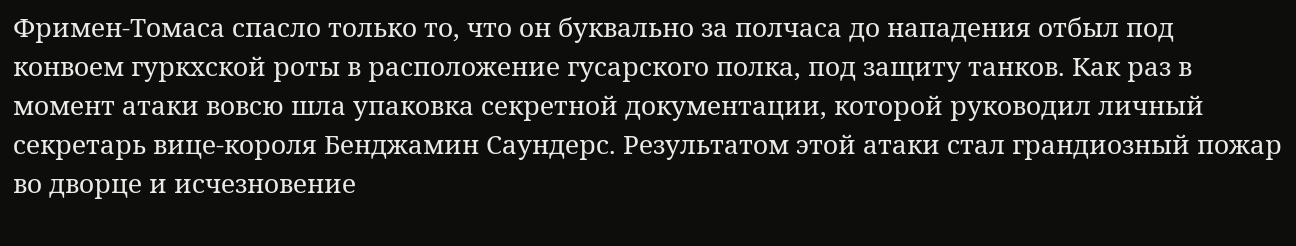Фримен-Томаса спасло только то, что он буквально за полчаса до нападения отбыл под конвоем гуркхской роты в расположение гусарского полка, под защиту танков. Как раз в момент атаки вовсю шла упаковка секретной документации, которой руководил личный секретарь вице-короля Бенджамин Саундерс. Результатом этой атаки стал грандиозный пожар во дворце и исчезновение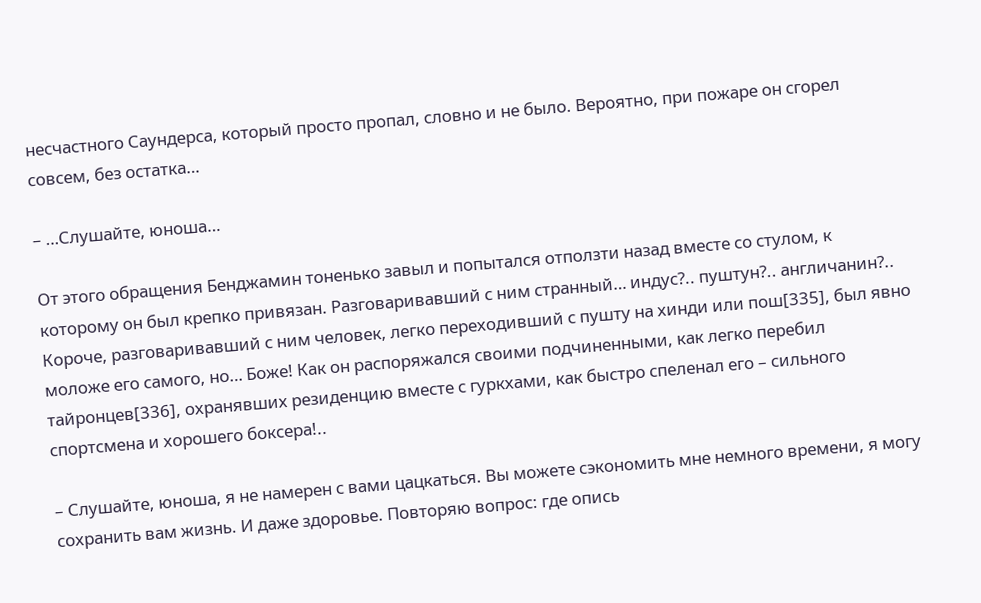несчастного Саундерса, который просто пропал, словно и не было. Вероятно, при пожаре он сгорел совсем, без остатка…

– …Слушайте, юноша…

От этого обращения Бенджамин тоненько завыл и попытался отползти назад вместе со стулом, к которому он был крепко привязан. Разговаривавший с ним странный… индус?.. пуштун?.. англичанин?.. Короче, разговаривавший с ним человек, легко переходивший с пушту на хинди или пош[335], был явно моложе его самого, но… Боже! Как он распоряжался своими подчиненными, как легко перебил тайронцев[336], охранявших резиденцию вместе с гуркхами, как быстро спеленал его – сильного спортсмена и хорошего боксера!..

– Слушайте, юноша, я не намерен с вами цацкаться. Вы можете сэкономить мне немного времени, я могу сохранить вам жизнь. И даже здоровье. Повторяю вопрос: где опись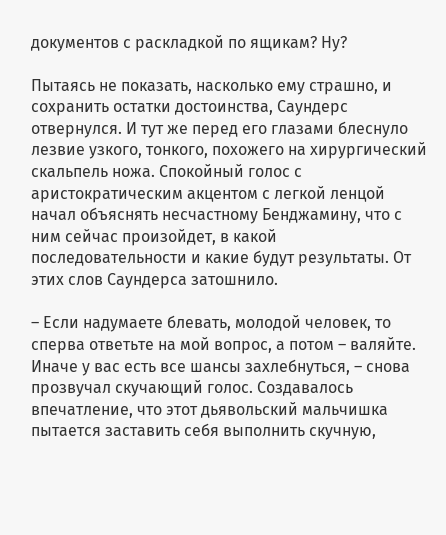документов с раскладкой по ящикам? Ну?

Пытаясь не показать, насколько ему страшно, и сохранить остатки достоинства, Саундерс отвернулся. И тут же перед его глазами блеснуло лезвие узкого, тонкого, похожего на хирургический скальпель ножа. Спокойный голос с аристократическим акцентом с легкой ленцой начал объяснять несчастному Бенджамину, что с ним сейчас произойдет, в какой последовательности и какие будут результаты. От этих слов Саундерса затошнило.

– Если надумаете блевать, молодой человек, то сперва ответьте на мой вопрос, а потом – валяйте. Иначе у вас есть все шансы захлебнуться, – снова прозвучал скучающий голос. Создавалось впечатление, что этот дьявольский мальчишка пытается заставить себя выполнить скучную,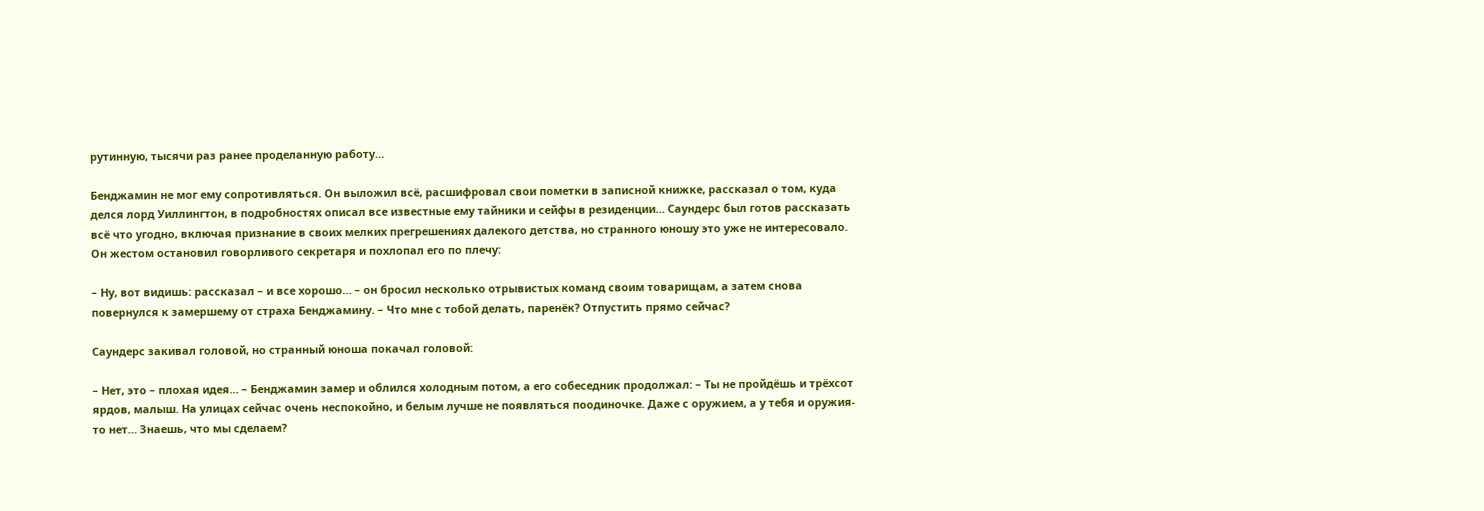рутинную, тысячи раз ранее проделанную работу…

Бенджамин не мог ему сопротивляться. Он выложил всё, расшифровал свои пометки в записной книжке, рассказал о том, куда делся лорд Уиллингтон, в подробностях описал все известные ему тайники и сейфы в резиденции… Саундерс был готов рассказать всё что угодно, включая признание в своих мелких прегрешениях далекого детства, но странного юношу это уже не интересовало. Он жестом остановил говорливого секретаря и похлопал его по плечу:

– Ну, вот видишь: рассказал – и все хорошо… – он бросил несколько отрывистых команд своим товарищам, а затем снова повернулся к замершему от страха Бенджамину. – Что мне с тобой делать, паренёк? Отпустить прямо сейчас?

Саундерс закивал головой, но странный юноша покачал головой:

– Нет, это – плохая идея… – Бенджамин замер и облился холодным потом, а его собеседник продолжал: – Ты не пройдёшь и трёхсот ярдов, малыш. На улицах сейчас очень неспокойно, и белым лучше не появляться поодиночке. Даже с оружием, а у тебя и оружия-то нет… Знаешь, что мы сделаем?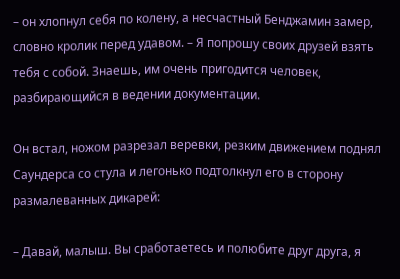– он хлопнул себя по колену, а несчастный Бенджамин замер, словно кролик перед удавом. – Я попрошу своих друзей взять тебя с собой. Знаешь, им очень пригодится человек, разбирающийся в ведении документации.

Он встал, ножом разрезал веревки, резким движением поднял Саундерса со стула и легонько подтолкнул его в сторону размалеванных дикарей:

– Давай, малыш. Вы сработаетесь и полюбите друг друга, я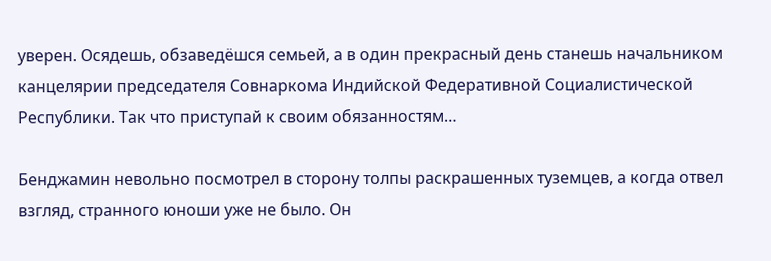уверен. Осядешь, обзаведёшся семьей, а в один прекрасный день станешь начальником канцелярии председателя Совнаркома Индийской Федеративной Социалистической Республики. Так что приступай к своим обязанностям…

Бенджамин невольно посмотрел в сторону толпы раскрашенных туземцев, а когда отвел взгляд, странного юноши уже не было. Он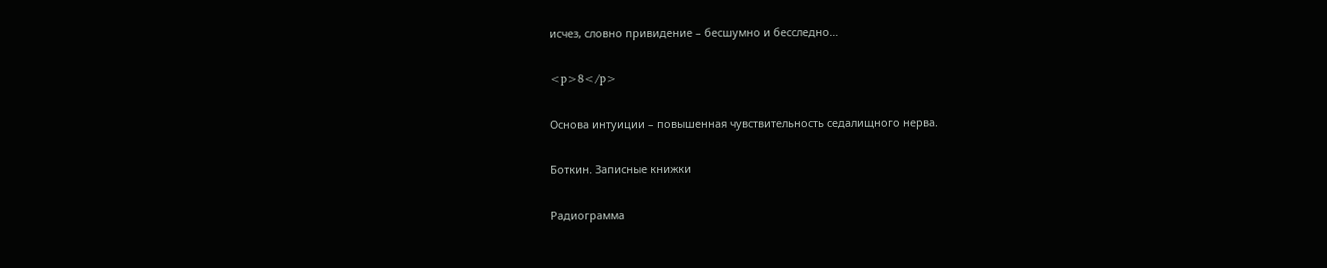исчез, словно привидение – бесшумно и бесследно…

<p>8</p>

Основа интуиции – повышенная чувствительность седалищного нерва.

Боткин. Записные книжки

Радиограмма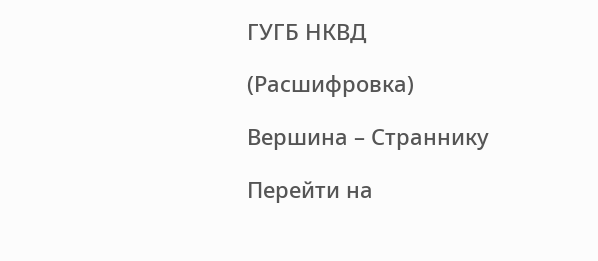ГУГБ НКВД

(Расшифровка)

Вершина – Страннику

Перейти на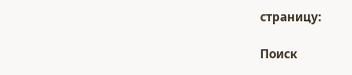страницу:

Поиск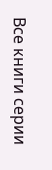Все книги серии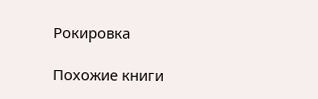Рокировка

Похожие книги